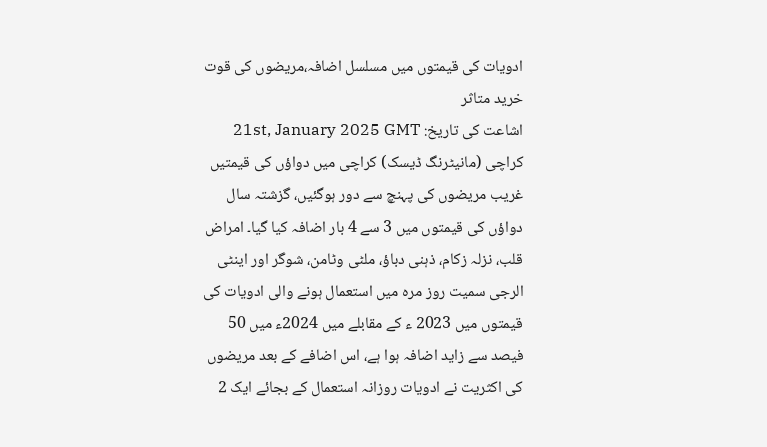ادویات کی قیمتوں میں مسلسل اضافہ،مریضوں کی قوت خرید متاثر
اشاعت کی تاریخ: 21st, January 2025 GMT
کراچی (مانیٹرنگ ڈیسک) کراچی میں دواؤں کی قیمتیں غریب مریضوں کی پہنچ سے دور ہوگئیں، گزشتہ سال دواؤں کی قیمتوں میں 3 سے 4 بار اضافہ کیا گیا۔ امراض قلب، نزلہ زکام، ذہنی دباؤ، ملٹی وٹامن، شوگر اور اینٹی الرجی سمیت روز مرہ میں استعمال ہونے والی ادویات کی قیمتوں میں 2023 ء کے مقابلے میں 2024ء میں 50 فیصد سے زاید اضافہ ہوا ہے، اس اضافے کے بعد مریضوں کی اکثریت نے ادویات روزانہ استعمال کے بجائے ایک 2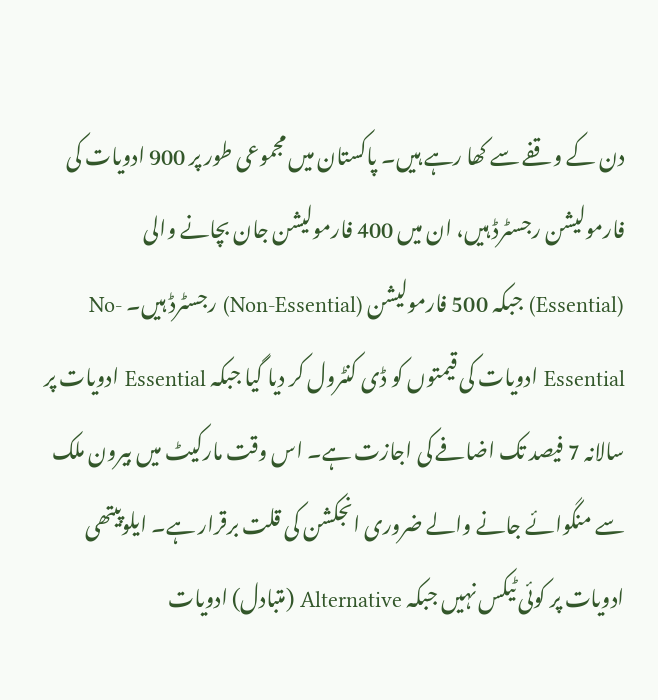دن کے وقفے سے کھا رہے ہیں۔ پاکستان میں مجموعی طور پر 900 ادویات کی فارمولیشن رجسٹرڈ ہیں، ان میں 400 فارمولیشن جان بچانے والی
(Essential) جبکہ 500 فارمولیشن (Non-Essential) رجسٹرڈ ہیں۔ No-Essential ادویات کی قیمتوں کو ڈی کنٹرول کر دیا گیا جبکہ Essential ادویات پر سالانہ 7 فیصد تک اضافے کی اجازت ہے۔ اس وقت مارکیٹ میں بیرون ملک سے منگوائے جانے والے ضروری انجکشن کی قلت برقرار ہے۔ ایلوپیتھی ادویات پر کوئی ٹیکس نہیں جبکہ Alternative (متبادل) ادویات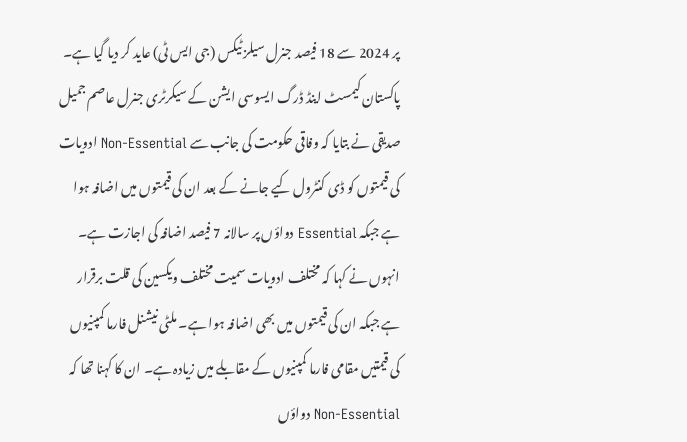پر 2024 سے 18 فیصد جنرل سیلز ٹیکس (جی ایس ٹی) عاید کر دیا گیا ہے۔ پاکستان کیمسٹ اینڈ ڈرگ ایسوسی ایشن کے سیکرٹری جنرل عاصم جمیل صدیقی نے بتایا کہ وفاقی حکومت کی جانب سے Non-Essential ادویات کی قیمتوں کو ڈی کنٹرول کیے جانے کے بعد ان کی قیمتوں میں اضافہ ہوا ہے جبکہ Essential دواؤں پر سالانہ 7 فیصد اضافہ کی اجازت ہے۔ انہوں نے کہا کہ مختلف ادویات سمیت مختلف ویکسین کی قلت برقرار ہے جبکہ ان کی قیمتوں میں بھی اضافہ ہوا ہے۔ ملٹی نیشنل فارما کمپنیوں کی قیمتیں مقامی فارما کمپنیوں کے مقابلے میں زیادہ ہے۔ ان کا کہنا تھا کہ Non-Essential دواؤں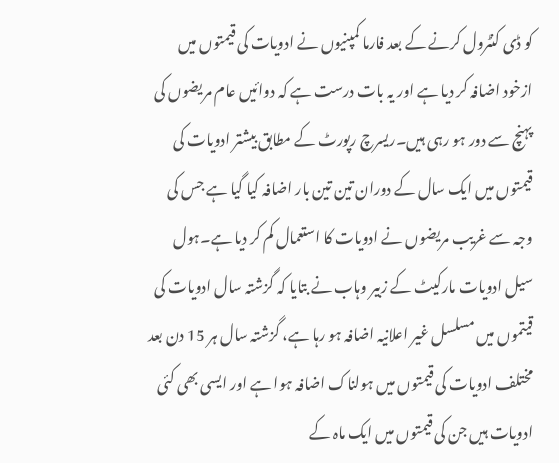کو ڈی کنٹرول کرنے کے بعد فارما کمپنیوں نے ادویات کی قیمتوں میں ازخود اضافہ کر دیا ہے اور یہ بات درست ہے کہ دوائیں عام مریضوں کی پہنچ سے دور ہو رہی ہیں۔ریسرچ رپورٹ کے مطابق بیشتر ادویات کی قیمتوں میں ایک سال کے دوران تین تین بار اضافہ کیا گیا ہے جس کی وجہ سے غریب مریضوں نے ادویات کا استعمال کم کر دیا ہے۔ہول سیل ادویات مارکیٹ کے زبیر وہاب نے بتایا کہ گزشتہ سال ادویات کی قیتموں میں مسلسل غیر اعلانیہ اضافہ ہو رہا ہے، گزشتہ سال ہر 15 دن بعد مختلف ادویات کی قیمتوں میں ہولناک اضافہ ہوا ہے اور ایسی بھی کئی ادویات ہیں جن کی قیمتوں میں ایک ماہ کے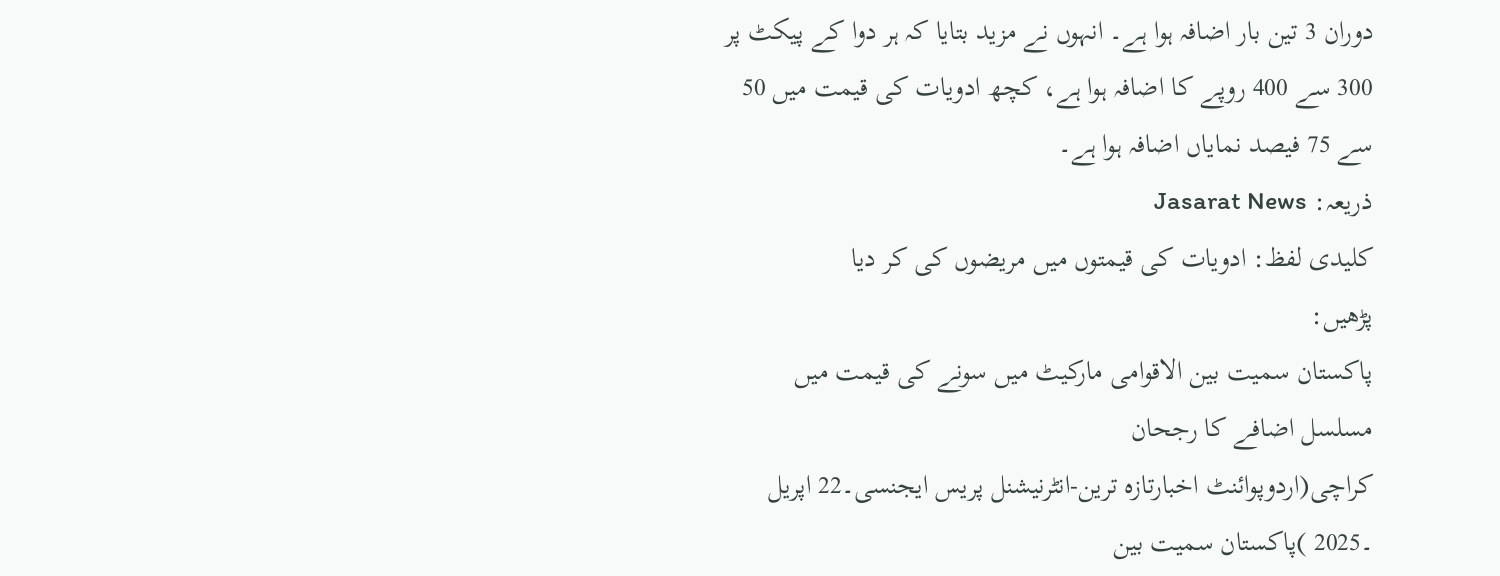دوران 3 تین بار اضافہ ہوا ہے۔ انہوں نے مزید بتایا کہ ہر دوا کے پیکٹ پر 300 سے 400 روپے کا اضافہ ہوا ہے، کچھ ادویات کی قیمت میں 50 سے 75 فیصد نمایاں اضافہ ہوا ہے۔
ذریعہ: Jasarat News
کلیدی لفظ: ادویات کی قیمتوں میں مریضوں کی کر دیا
پڑھیں:
پاکستان سمیت بین الاقوامی مارکیٹ میں سونے کی قیمت میں مسلسل اضافے کا رجحان
کراچی(اردوپوائنٹ اخبارتازہ ترین-انٹرنیشنل پریس ایجنسی۔22 اپریل ۔2025 )پاکستان سمیت بین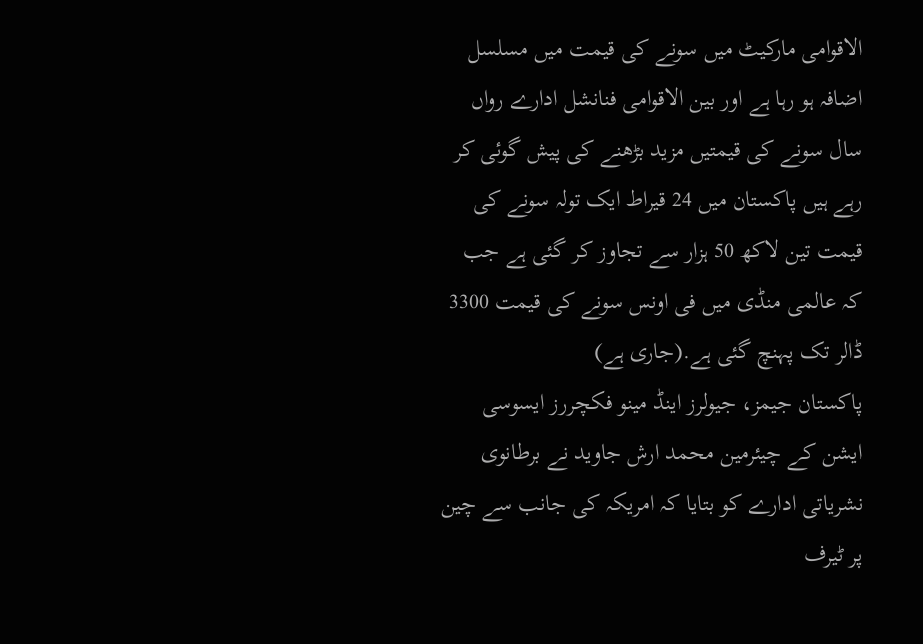الاقوامی مارکیٹ میں سونے کی قیمت میں مسلسل اضافہ ہو رہا ہے اور بین الاقوامی فنانشل ادارے رواں سال سونے کی قیمتیں مزید بڑھنے کی پیش گوئی کر رہے ہیں پاکستان میں 24 قیراط ایک تولہ سونے کی قیمت تین لاکھ 50 ہزار سے تجاوز کر گئی ہے جب کہ عالمی منڈی میں فی اونس سونے کی قیمت 3300 ڈالر تک پہنچ گئی ہے.(جاری ہے)
پاکستان جیمز، جیولرز اینڈ مینو فکچررز ایسوسی ایشن کے چیئرمین محمد ارش جاوید نے برطانوی نشریاتی ادارے کو بتایا کہ امریکہ کی جانب سے چین پر ٹیرف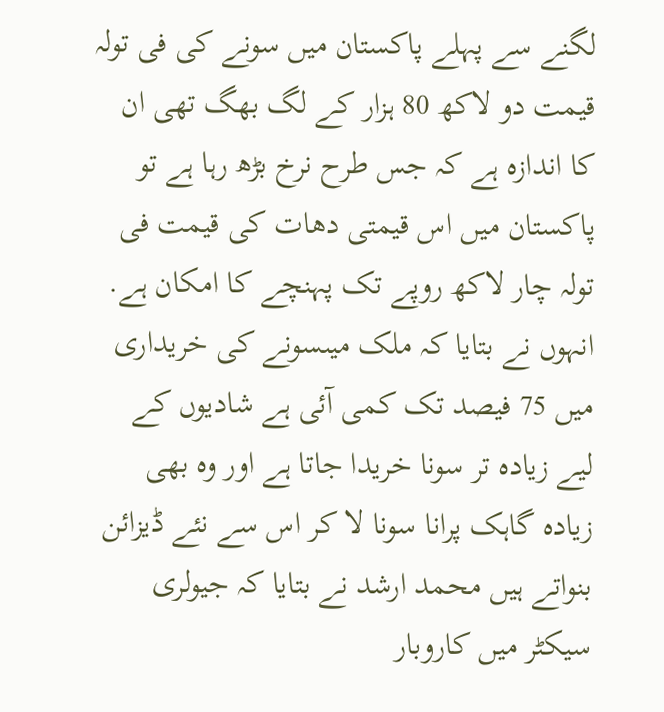لگنے سے پہلے پاکستان میں سونے کی فی تولہ قیمت دو لاکھ 80 ہزار کے لگ بھگ تھی ان کا اندازہ ہے کہ جس طرح نرخ بڑھ رہا ہے تو پاکستان میں اس قیمتی دھات کی قیمت فی تولہ چار لاکھ روپے تک پہنچے کا امکان ہے. انہوں نے بتایا کہ ملک میںسونے کی خریداری میں 75 فیصد تک کمی آئی ہے شادیوں کے لیے زیادہ تر سونا خریدا جاتا ہے اور وہ بھی زیادہ گاہک پرانا سونا لا کر اس سے نئے ڈیزائن بنواتے ہیں محمد ارشد نے بتایا کہ جیولری سیکٹر میں کاروبار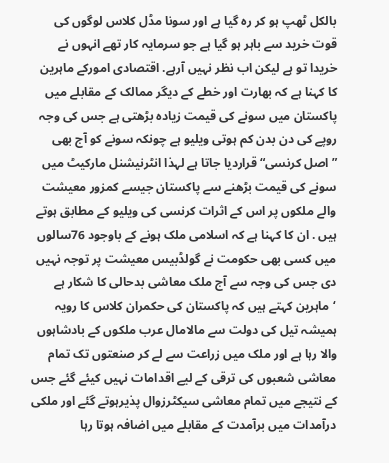بالکل ٹھپ ہو کر رہ گیا ہے اور سونا مڈل کلاس لوگوں کی قوت خرید سے باہر ہو گیا ہے جو سرمایہ کار تھے انہوں نے خریدا تو ہے لیکن اب نظر نہیں آرہے. اقتصادی امورکے ماہرین کا کہنا ہے کہ بھارت اور خطے کے دیگر ممالک کے مقابلے میں پاکستان میں سونے کی قیمت زیادہ بڑھتی ہے جس کی وجہ روپے کی دن بدن کم ہوتی ویلیو ہے چونکہ سونے کو آج بھی ”اصل کرنسی“قراردیا جاتا ہے لہذا انٹرنیشنل مارکیٹ میں سونے کی قیمت بڑھنے سے پاکستان جیسے کمزور معیشت والے ملکوں پر اس کے اثرات کرنسی کی ویلیو کے مطابق ہوتے ہیں . ان کا کہنا ہے کہ اسلامی ملک ہونے کے باوجود 76سالوں میں کسی بھی حکومت نے گولڈبیس معیشت پر توجہ نہیں دی جس کی وجہ سے آج ملک معاشی بدحالی کا شکار ہے ‘ماہرین کہتے ہیں کہ پاکستان کی حکمران کلاس کا رویہ ہمیشہ تیل کی دولت سے مالامال عرب ملکوں کے بادشاہوں والا رہا ہے اور ملک میں زراعت سے لے کر صنعتوں تک تمام معاشی شعبوں کی ترقی کے لیے اقدامات نہیں کیئے گئے جس کے نتیجے میں تمام معاشی سیکٹرزوال پذیرہوتے گئے اور ملکی درآمدات میں برآمدت کے مقابلے میں اضافہ ہوتا رہا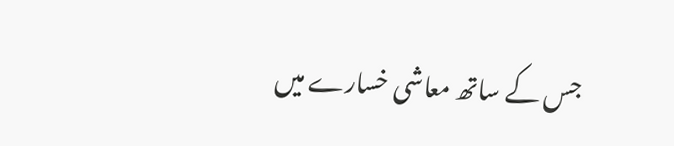جس کے ساتھ معاشی خسارے میں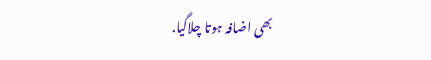بھی اضافہ ہوتا چلاگیا.